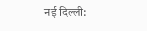नई दिल्ली: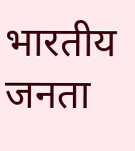भारतीय जनता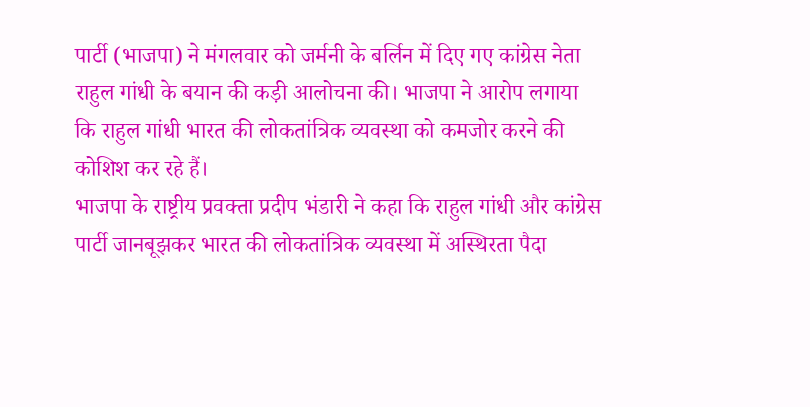पार्टी (भाजपा) ने मंगलवार को जर्मनी के बर्लिन में दिए गए कांग्रेस नेता राहुल गांधी के बयान की कड़ी आलोचना की। भाजपा ने आरोप लगाया कि राहुल गांधी भारत की लोकतांत्रिक व्यवस्था को कमजोर करने की कोशिश कर रहे हैं।
भाजपा के राष्ट्रीय प्रवक्ता प्रदीप भंडारी ने कहा कि राहुल गांधी और कांग्रेस पार्टी जानबूझकर भारत की लोकतांत्रिक व्यवस्था में अस्थिरता पैदा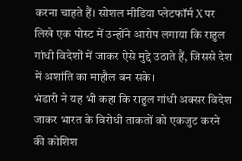करना चाहते हैं। सोशल मीडिया प्लेटफॉर्म X पर लिखे एक पोस्ट में उन्होंने आरोप लगाया कि राहुल गांधी विदेशों में जाकर ऐसे मुद्दे उठाते हैं, जिससे देश में अशांति का माहौल बन सके।
भंडारी ने यह भी कहा कि राहुल गांधी अक्सर विदेश जाकर भारत के विरोधी ताकतों को एकजुट करने की कोशिश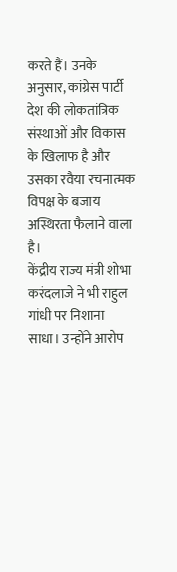करते हैं। उनके अनुसार, कांग्रेस पार्टी देश की लोकतांत्रिक संस्थाओं और विकास के खिलाफ है और उसका रवैया रचनात्मक विपक्ष के बजाय अस्थिरता फैलाने वाला है।
केंद्रीय राज्य मंत्री शोभा करंदलाजे ने भी राहुल गांधी पर निशाना साधा। उन्होंने आरोप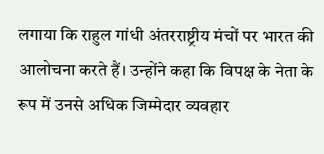लगाया कि राहुल गांधी अंतरराष्ट्रीय मंचों पर भारत की आलोचना करते हैं। उन्होंने कहा कि विपक्ष के नेता के रूप में उनसे अधिक जिम्मेदार व्यवहार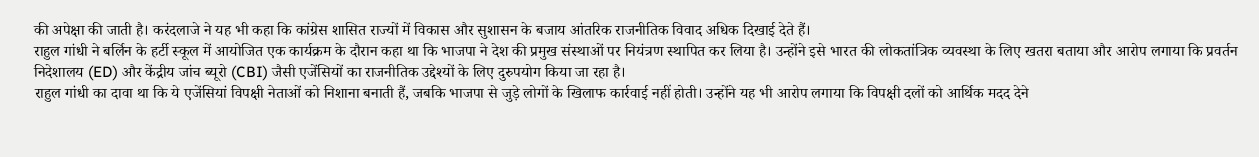की अपेक्षा की जाती है। करंदलाजे ने यह भी कहा कि कांग्रेस शासित राज्यों में विकास और सुशासन के बजाय आंतरिक राजनीतिक विवाद अधिक दिखाई देते हैं।
राहुल गांधी ने बर्लिन के हर्टी स्कूल में आयोजित एक कार्यक्रम के दौरान कहा था कि भाजपा ने देश की प्रमुख संस्थाओं पर नियंत्रण स्थापित कर लिया है। उन्होंने इसे भारत की लोकतांत्रिक व्यवस्था के लिए खतरा बताया और आरोप लगाया कि प्रवर्तन निदेशालय (ED) और केंद्रीय जांच ब्यूरो (CBI) जैसी एजेंसियों का राजनीतिक उद्देश्यों के लिए दुरुपयोग किया जा रहा है।
राहुल गांधी का दावा था कि ये एजेंसियां विपक्षी नेताओं को निशाना बनाती हैं, जबकि भाजपा से जुड़े लोगों के खिलाफ कार्रवाई नहीं होती। उन्होंने यह भी आरोप लगाया कि विपक्षी दलों को आर्थिक मदद देने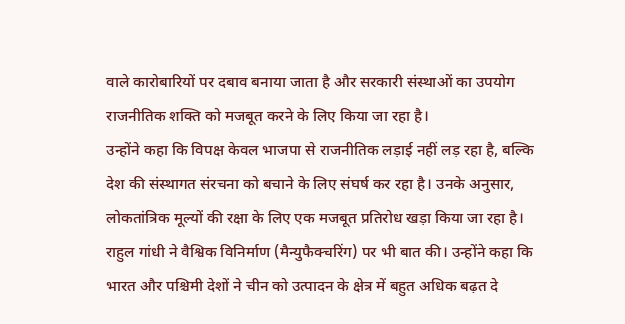वाले कारोबारियों पर दबाव बनाया जाता है और सरकारी संस्थाओं का उपयोग राजनीतिक शक्ति को मजबूत करने के लिए किया जा रहा है।
उन्होंने कहा कि विपक्ष केवल भाजपा से राजनीतिक लड़ाई नहीं लड़ रहा है, बल्कि देश की संस्थागत संरचना को बचाने के लिए संघर्ष कर रहा है। उनके अनुसार, लोकतांत्रिक मूल्यों की रक्षा के लिए एक मजबूत प्रतिरोध खड़ा किया जा रहा है।
राहुल गांधी ने वैश्विक विनिर्माण (मैन्युफैक्चरिंग) पर भी बात की। उन्होंने कहा कि भारत और पश्चिमी देशों ने चीन को उत्पादन के क्षेत्र में बहुत अधिक बढ़त दे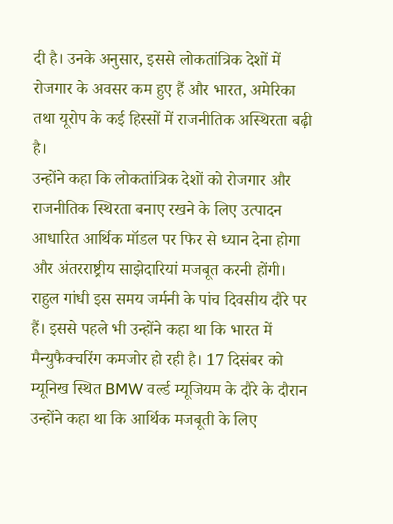दी है। उनके अनुसार, इससे लोकतांत्रिक देशों में रोजगार के अवसर कम हुए हैं और भारत, अमेरिका तथा यूरोप के कई हिस्सों में राजनीतिक अस्थिरता बढ़ी है।
उन्होंने कहा कि लोकतांत्रिक देशों को रोजगार और राजनीतिक स्थिरता बनाए रखने के लिए उत्पादन आधारित आर्थिक मॉडल पर फिर से ध्यान देना होगा और अंतरराष्ट्रीय साझेदारियां मजबूत करनी होंगी।
राहुल गांधी इस समय जर्मनी के पांच दिवसीय दौरे पर हैं। इससे पहले भी उन्होंने कहा था कि भारत में मैन्युफैक्चरिंग कमजोर हो रही है। 17 दिसंबर को म्यूनिख स्थित BMW वर्ल्ड म्यूजियम के दौरे के दौरान उन्होंने कहा था कि आर्थिक मजबूती के लिए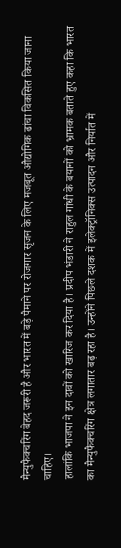मैन्युफैक्चरिंग बेहद जरूरी है और भारत में बड़े पैमाने पर रोजगार सृजन के लिए मजबूत औद्योगिक ढांचा विकसित किया जाना चाहिए।
हालांकि भाजपा ने इन दावों को खारिज कर दिया है। प्रदीप भंडारी ने राहुल गांधी के बयानों को भ्रामक बताते हुए कहा कि भारत का मैन्युफैक्चरिंग क्षेत्र लगातार बढ़ रहा है। उन्होंने पिछले दशक में इलेक्ट्रॉनिक्स उत्पादन और निर्यात में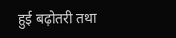हुई बढ़ोतरी तथा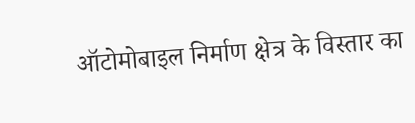ऑटोमोबाइल निर्माण क्षेत्र के विस्तार का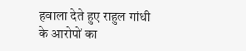हवाला देते हुए राहुल गांधी के आरोपों का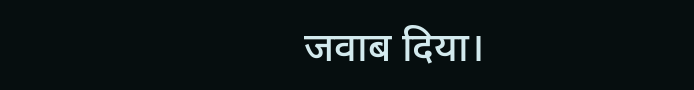जवाब दिया।